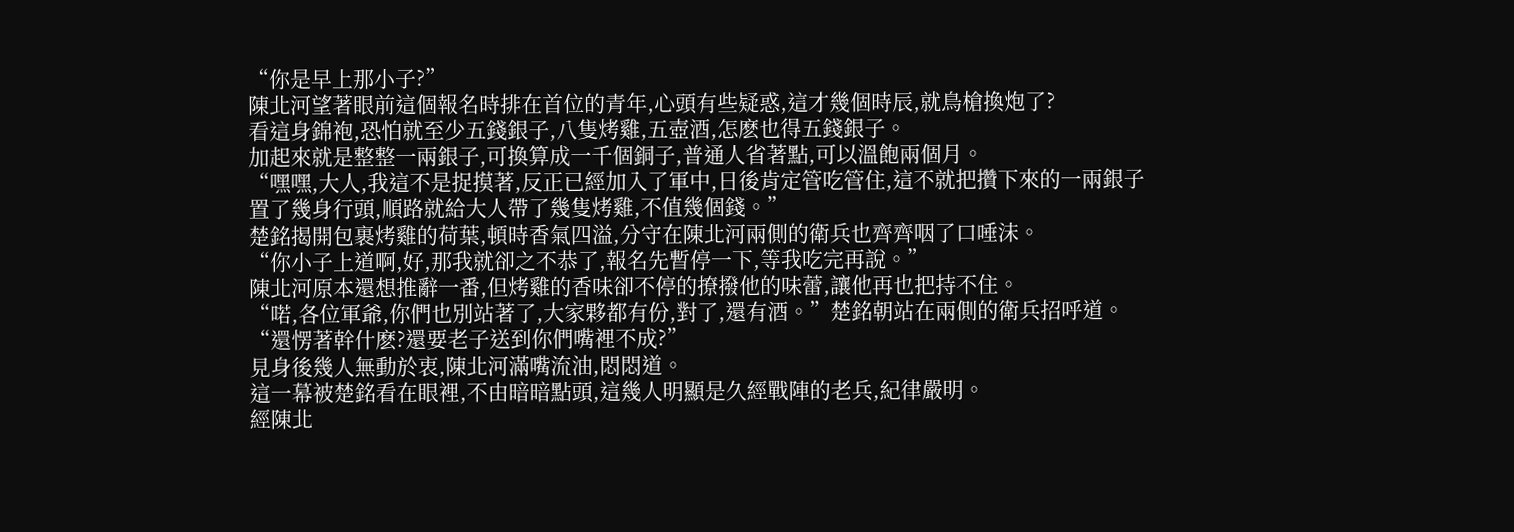“你是早上那小子?”
陳北河望著眼前這個報名時排在首位的青年,心頭有些疑惑,這才幾個時辰,就鳥槍換炮了?
看這身錦袍,恐怕就至少五錢銀子,八隻烤雞,五壺酒,怎麽也得五錢銀子。
加起來就是整整一兩銀子,可換算成一千個銅子,普通人省著點,可以溫飽兩個月。
“嘿嘿,大人,我這不是捉摸著,反正已經加入了軍中,日後肯定管吃管住,這不就把攢下來的一兩銀子置了幾身行頭,順路就給大人帶了幾隻烤雞,不值幾個錢。”
楚銘揭開包裹烤雞的荷葉,頓時香氣四溢,分守在陳北河兩側的衛兵也齊齊咽了口唾沫。
“你小子上道啊,好,那我就卻之不恭了,報名先暫停一下,等我吃完再說。”
陳北河原本還想推辭一番,但烤雞的香味卻不停的撩撥他的味蕾,讓他再也把持不住。
“喏,各位軍爺,你們也別站著了,大家夥都有份,對了,還有酒。”楚銘朝站在兩側的衛兵招呼道。
“還愣著幹什麽?還要老子送到你們嘴裡不成?”
見身後幾人無動於衷,陳北河滿嘴流油,悶悶道。
這一幕被楚銘看在眼裡,不由暗暗點頭,這幾人明顯是久經戰陣的老兵,紀律嚴明。
經陳北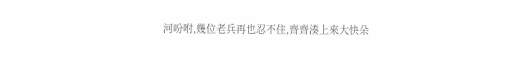河吩咐,幾位老兵再也忍不住,齊齊湊上來大快朵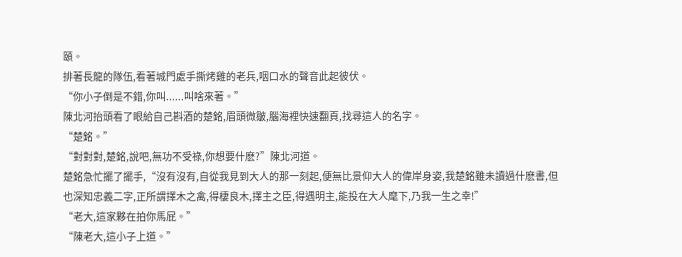頤。
排著長龍的隊伍,看著城門處手撕烤雞的老兵,咽口水的聲音此起彼伏。
“你小子倒是不錯,你叫......叫啥來著。”
陳北河抬頭看了眼給自己斟酒的楚銘,眉頭微皺,腦海裡快速翻頁,找尋這人的名字。
“楚銘。”
“對對對,楚銘,說吧,無功不受祿,你想要什麽?”陳北河道。
楚銘急忙擺了擺手,“沒有沒有,自從我見到大人的那一刻起,便無比景仰大人的偉岸身姿,我楚銘雖未讀過什麽書,但也深知忠義二字,正所謂擇木之禽,得棲良木,擇主之臣,得遇明主,能投在大人麾下,乃我一生之幸!”
“老大,這家夥在拍你馬屁。”
“陳老大,這小子上道。”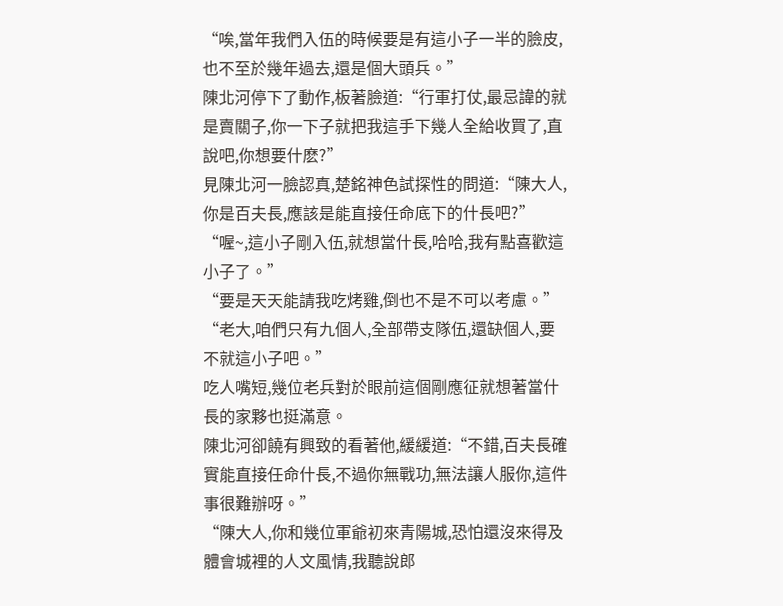“唉,當年我們入伍的時候要是有這小子一半的臉皮,也不至於幾年過去,還是個大頭兵。”
陳北河停下了動作,板著臉道:“行軍打仗,最忌諱的就是賣關子,你一下子就把我這手下幾人全給收買了,直說吧,你想要什麽?”
見陳北河一臉認真,楚銘神色試探性的問道:“陳大人,你是百夫長,應該是能直接任命底下的什長吧?”
“喔~,這小子剛入伍,就想當什長,哈哈,我有點喜歡這小子了。”
“要是天天能請我吃烤雞,倒也不是不可以考慮。”
“老大,咱們只有九個人,全部帶支隊伍,還缺個人,要不就這小子吧。”
吃人嘴短,幾位老兵對於眼前這個剛應征就想著當什長的家夥也挺滿意。
陳北河卻饒有興致的看著他,緩緩道:“不錯,百夫長確實能直接任命什長,不過你無戰功,無法讓人服你,這件事很難辦呀。”
“陳大人,你和幾位軍爺初來青陽城,恐怕還沒來得及體會城裡的人文風情,我聽說郎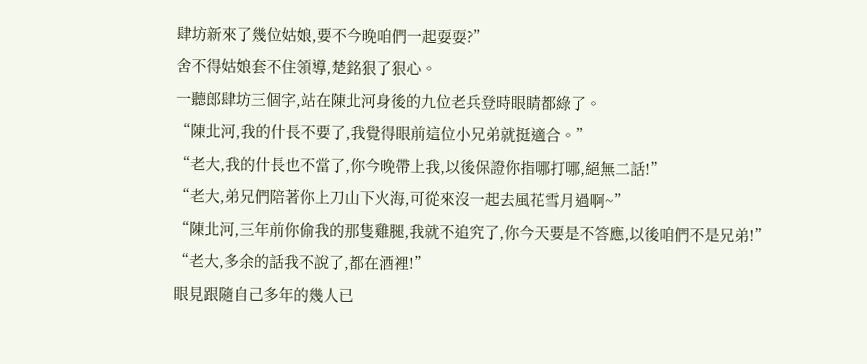肆坊新來了幾位姑娘,要不今晚咱們一起耍耍?”
舍不得姑娘套不住領導,楚銘狠了狠心。
一聽郎肆坊三個字,站在陳北河身後的九位老兵登時眼睛都綠了。
“陳北河,我的什長不要了,我覺得眼前這位小兄弟就挺適合。”
“老大,我的什長也不當了,你今晚帶上我,以後保證你指哪打哪,絕無二話!”
“老大,弟兄們陪著你上刀山下火海,可從來沒一起去風花雪月過啊~”
“陳北河,三年前你偷我的那隻雞腿,我就不追究了,你今天要是不答應,以後咱們不是兄弟!”
“老大,多余的話我不說了,都在酒裡!”
眼見跟隨自己多年的幾人已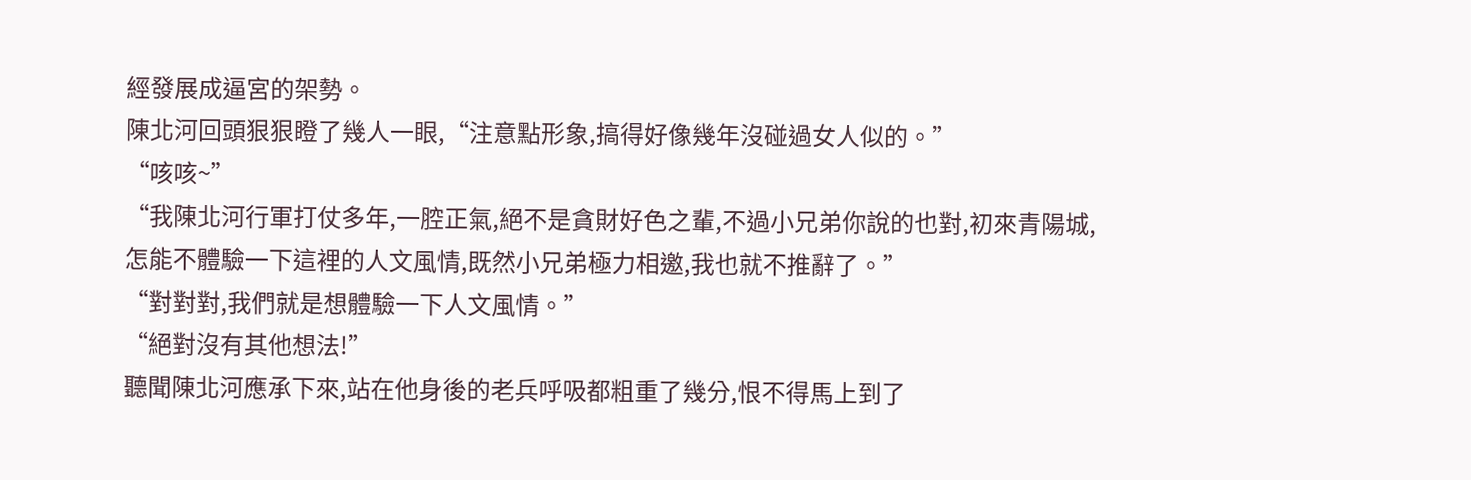經發展成逼宮的架勢。
陳北河回頭狠狠瞪了幾人一眼,“注意點形象,搞得好像幾年沒碰過女人似的。”
“咳咳~”
“我陳北河行軍打仗多年,一腔正氣,絕不是貪財好色之輩,不過小兄弟你說的也對,初來青陽城,怎能不體驗一下這裡的人文風情,既然小兄弟極力相邀,我也就不推辭了。”
“對對對,我們就是想體驗一下人文風情。”
“絕對沒有其他想法!”
聽聞陳北河應承下來,站在他身後的老兵呼吸都粗重了幾分,恨不得馬上到了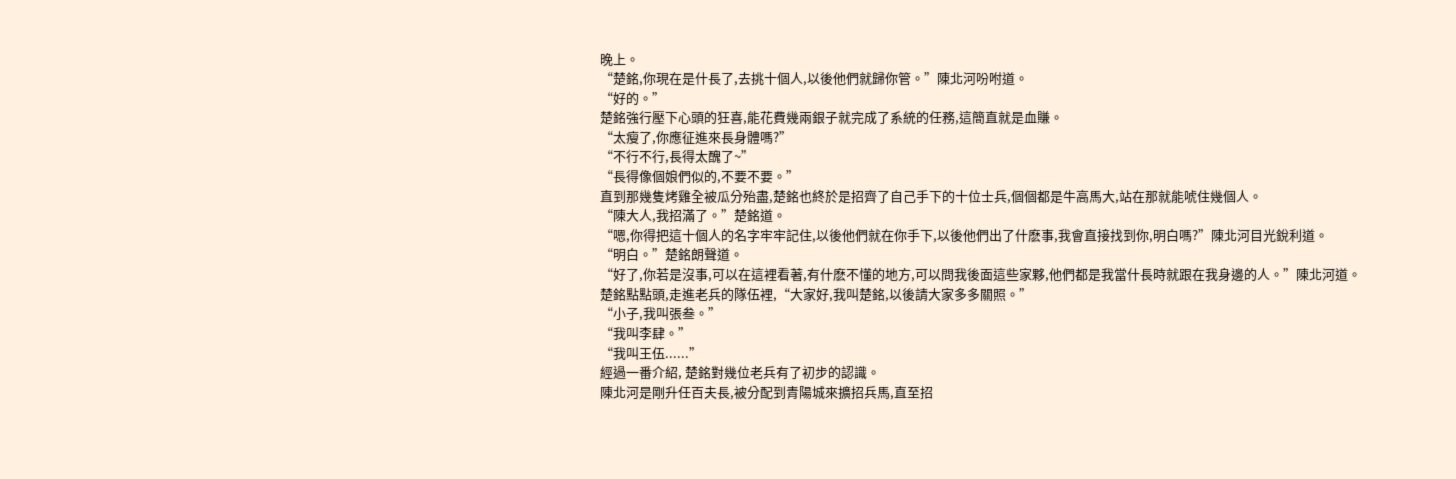晚上。
“楚銘,你現在是什長了,去挑十個人,以後他們就歸你管。”陳北河吩咐道。
“好的。”
楚銘強行壓下心頭的狂喜,能花費幾兩銀子就完成了系統的任務,這簡直就是血賺。
“太瘦了,你應征進來長身體嗎?”
“不行不行,長得太醜了~”
“長得像個娘們似的,不要不要。”
直到那幾隻烤雞全被瓜分殆盡,楚銘也終於是招齊了自己手下的十位士兵,個個都是牛高馬大,站在那就能唬住幾個人。
“陳大人,我招滿了。”楚銘道。
“嗯,你得把這十個人的名字牢牢記住,以後他們就在你手下,以後他們出了什麽事,我會直接找到你,明白嗎?”陳北河目光銳利道。
“明白。”楚銘朗聲道。
“好了,你若是沒事,可以在這裡看著,有什麽不懂的地方,可以問我後面這些家夥,他們都是我當什長時就跟在我身邊的人。”陳北河道。
楚銘點點頭,走進老兵的隊伍裡,“大家好,我叫楚銘,以後請大家多多關照。”
“小子,我叫張叁。”
“我叫李肆。”
“我叫王伍......”
經過一番介紹, 楚銘對幾位老兵有了初步的認識。
陳北河是剛升任百夫長,被分配到青陽城來擴招兵馬,直至招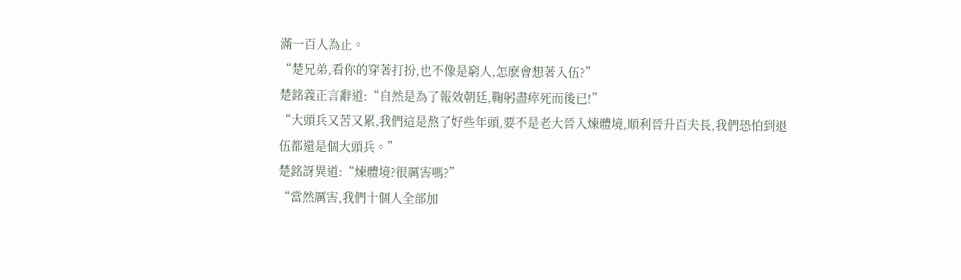滿一百人為止。
“楚兄弟,看你的穿著打扮,也不像是窮人,怎麽會想著入伍?”
楚銘義正言辭道:“自然是為了報效朝廷,鞠躬盡瘁死而後已!”
“大頭兵又苦又累,我們這是熬了好些年頭,要不是老大晉入煉體境,順利晉升百夫長,我們恐怕到退伍都還是個大頭兵。”
楚銘訝異道:“煉體境?很厲害嗎?”
“當然厲害,我們十個人全部加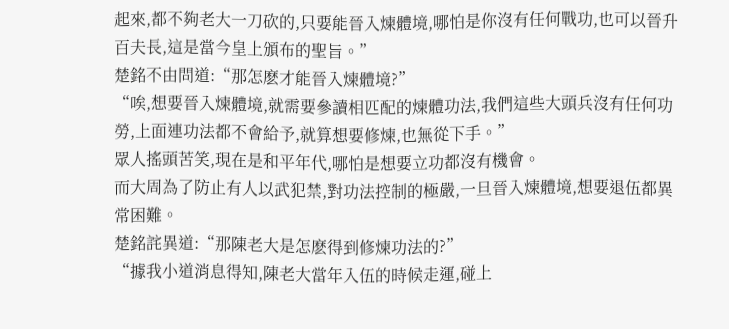起來,都不夠老大一刀砍的,只要能晉入煉體境,哪怕是你沒有任何戰功,也可以晉升百夫長,這是當今皇上頒布的聖旨。”
楚銘不由問道:“那怎麽才能晉入煉體境?”
“唉,想要晉入煉體境,就需要參讀相匹配的煉體功法,我們這些大頭兵沒有任何功勞,上面連功法都不會給予,就算想要修煉,也無從下手。”
眾人搖頭苦笑,現在是和平年代,哪怕是想要立功都沒有機會。
而大周為了防止有人以武犯禁,對功法控制的極嚴,一旦晉入煉體境,想要退伍都異常困難。
楚銘詫異道:“那陳老大是怎麽得到修煉功法的?”
“據我小道消息得知,陳老大當年入伍的時候走運,碰上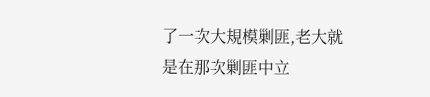了一次大規模剿匪,老大就是在那次剿匪中立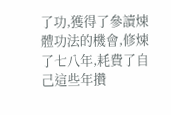了功,獲得了參讀煉體功法的機會,修煉了七八年,耗費了自己這些年攢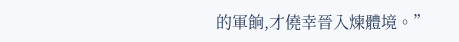的軍餉,才僥幸晉入煉體境。”